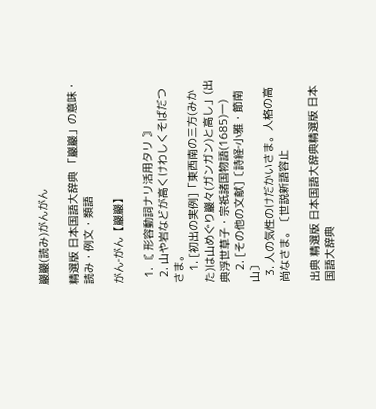巖巖(読み)がんがん

精選版 日本国語大辞典 「巖巖」の意味・読み・例文・類語

がん‐がん【巖巖】

  1. 〘 形容動詞ナリ活用タリ 〙
  2. 山や岩などが高くけわしくそばだつさま。
    1. [初出の実例]「東西南の三方(みかた)は山めぐり巖々(ガンガン)と高し」(出典浮世草子・宗祇諸国物語(1685)一)
    2. [その他の文献]〔詩経‐小雅・節南山〕
  3. 人の気性のけだかいさま。人格の高尚なさま。〔世説新語容止

出典 精選版 日本国語大辞典精選版 日本国語大辞典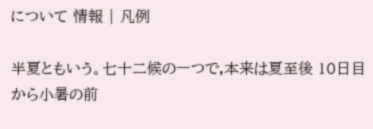について 情報 | 凡例

半夏ともいう。七十二候の一つで,本来は夏至後 10日目から小暑の前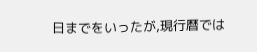日までをいったが,現行暦では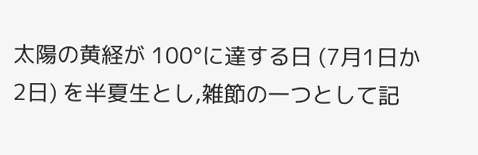太陽の黄経が 100°に達する日 (7月1日か2日) を半夏生とし,雑節の一つとして記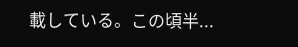載している。この頃半...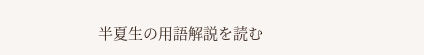半夏生の用語解説を読む